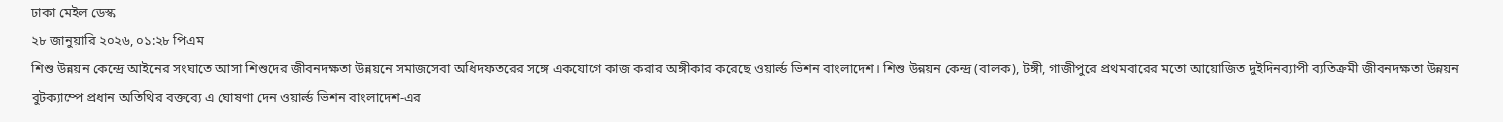ঢাকা মেইল ডেস্ক
২৮ জানুয়ারি ২০২৬, ০১:২৮ পিএম
শিশু উন্নয়ন কেন্দ্রে আইনের সংঘাতে আসা শিশুদের জীবনদক্ষতা উন্নয়নে সমাজসেবা অধিদফতরের সঙ্গে একযোগে কাজ করার অঙ্গীকার করেছে ওয়ার্ল্ড ভিশন বাংলাদেশ। শিশু উন্নয়ন কেন্দ্র (বালক), টঙ্গী, গাজীপুরে প্রথমবারের মতো আয়োজিত দুইদিনব্যাপী ব্যতিক্রমী জীবনদক্ষতা উন্নয়ন বুটক্যাম্পে প্রধান অতিথির বক্তব্যে এ ঘোষণা দেন ওয়ার্ল্ড ভিশন বাংলাদেশ-এর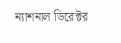ন্যাশনাল ডিরেক্টর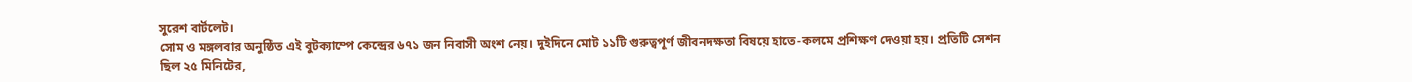সুরেশ বার্টলেট।
সোম ও মঙ্গলবার অনুষ্ঠিত এই বুটক্যাম্পে কেন্দ্রের ৬৭১ জন নিবাসী অংশ নেয়। দুইদিনে মোট ১১টি গুরুত্বপূর্ণ জীবনদক্ষতা বিষয়ে হাতে-কলমে প্রশিক্ষণ দেওয়া হয়। প্রতিটি সেশন ছিল ২৫ মিনিটের,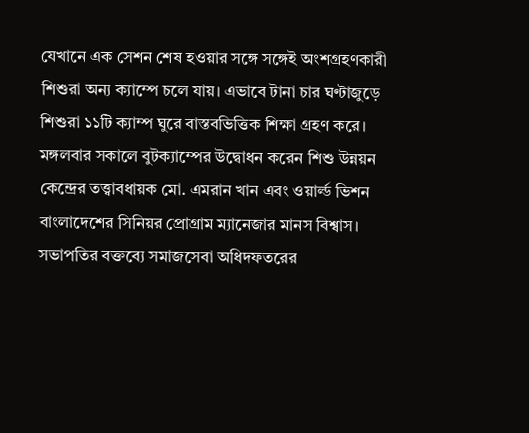যেখানে এক সেশন শেষ হওয়ার সঙ্গে সঙ্গেই অংশগ্রহণকারী শিশুরা অন্য ক্যাম্পে চলে যায়। এভাবে টানা চার ঘণ্টাজুড়ে শিশুরা ১১টি ক্যাম্প ঘুরে বাস্তবভিত্তিক শিক্ষা গ্রহণ করে।
মঙ্গলবার সকালে বুটক্যাম্পের উদ্বোধন করেন শিশু উন্নয়ন কেন্দ্রের তত্ত্বাবধায়ক মো. এমরান খান এবং ওয়ার্ল্ড ভিশন বাংলাদেশের সিনিয়র প্রোগ্রাম ম্যানেজার মানস বিশ্বাস। সভাপতির বক্তব্যে সমাজসেবা অধিদফতরের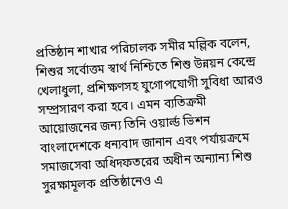প্রতিষ্ঠান শাখার পরিচালক সমীর মল্লিক বলেন, শিশুর সর্বোত্তম স্বার্থ নিশ্চিতে শিশু উন্নয়ন কেন্দ্রে খেলাধুলা, প্রশিক্ষণসহ যুগোপযোগী সুবিধা আরও সম্প্রসারণ করা হবে। এমন ব্যতিক্রমী আয়োজনের জন্য তিনি ওয়ার্ল্ড ভিশন বাংলাদেশকে ধন্যবাদ জানান এবং পর্যায়ক্রমে সমাজসেবা অধিদফতরের অধীন অন্যান্য শিশু সুরক্ষামূলক প্রতিষ্ঠানেও এ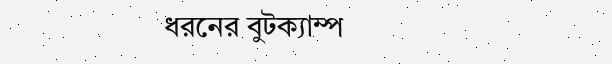ধরনের বুটক্যাম্প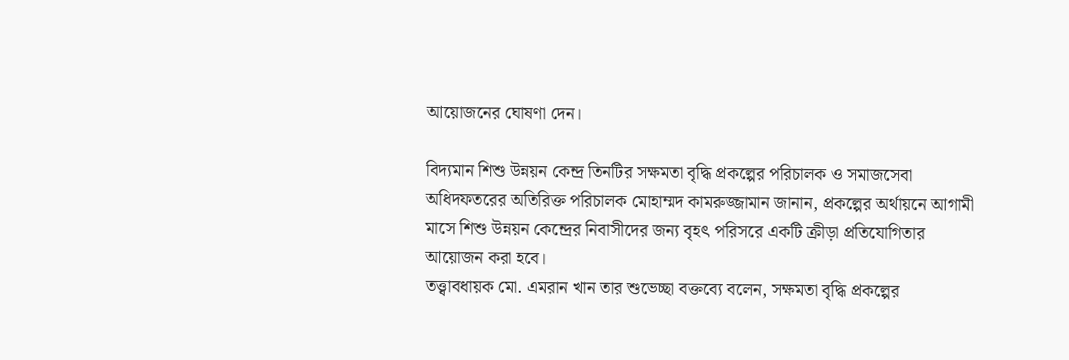আয়োজনের ঘোষণা দেন।

বিদ্যমান শিশু উন্নয়ন কেন্দ্র তিনটির সক্ষমতা বৃদ্ধি প্রকল্পের পরিচালক ও সমাজসেবা অধিদফতরের অতিরিক্ত পরিচালক মোহাম্মদ কামরুজ্জামান জানান, প্রকল্পের অর্থায়নে আগামী মাসে শিশু উন্নয়ন কেন্দ্রের নিবাসীদের জন্য বৃহৎ পরিসরে একটি ক্রীড়া প্রতিযোগিতার আয়োজন করা হবে।
তত্ত্বাবধায়ক মো. এমরান খান তার শুভেচ্ছা বক্তব্যে বলেন, সক্ষমতা বৃদ্ধি প্রকল্পের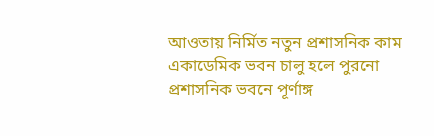আওতায় নির্মিত নতুন প্রশাসনিক কাম একাডেমিক ভবন চালু হলে পুরনো প্রশাসনিক ভবনে পূর্ণাঙ্গ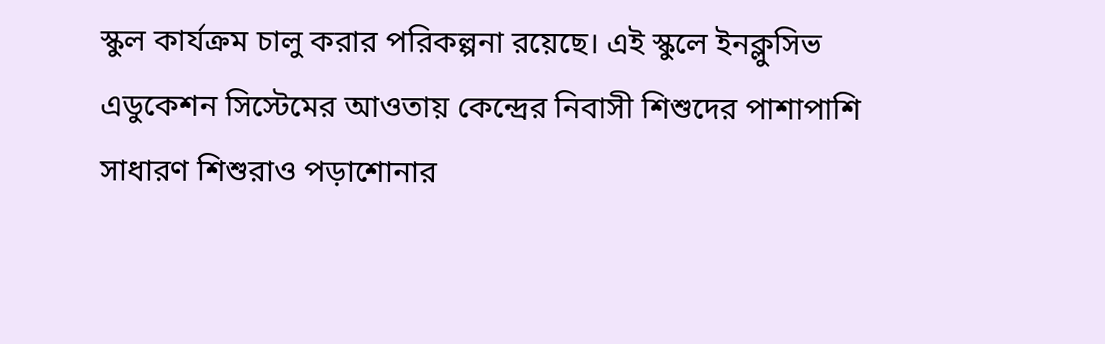স্কুল কার্যক্রম চালু করার পরিকল্পনা রয়েছে। এই স্কুলে ইনক্লুসিভ এডুকেশন সিস্টেমের আওতায় কেন্দ্রের নিবাসী শিশুদের পাশাপাশি সাধারণ শিশুরাও পড়াশোনার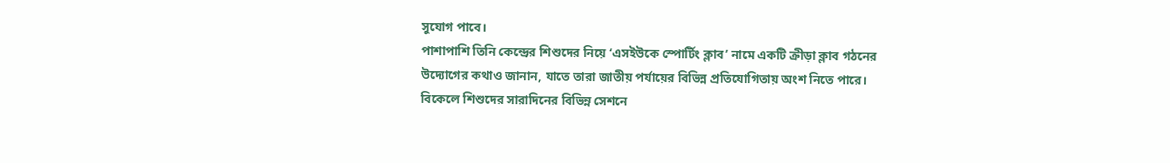সুযোগ পাবে।
পাশাপাশি তিনি কেন্দ্রের শিশুদের নিয়ে ‘এসইউকে স্পোর্টিং ক্লাব’ নামে একটি ক্রীড়া ক্লাব গঠনের উদ্যোগের কথাও জানান, যাতে তারা জাতীয় পর্যায়ের বিভিন্ন প্রতিযোগিতায় অংশ নিতে পারে।
বিকেলে শিশুদের সারাদিনের বিভিন্ন সেশনে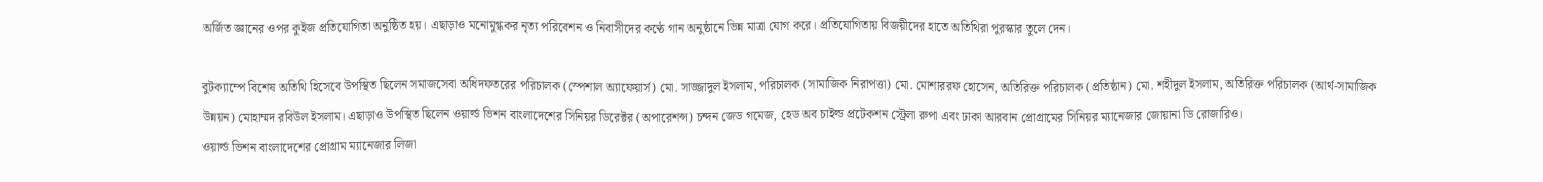অর্জিত জ্ঞানের ওপর কুইজ প্রতিযোগিতা অনুষ্ঠিত হয়। এছাড়াও মনোমুগ্ধকর নৃত্য পরিবেশন ও নিবাসীদের কণ্ঠে গান অনুষ্ঠানে ভিন্ন মাত্রা যোগ করে। প্রতিযোগিতায় বিজয়ীদের হাতে অতিথিরা পুরস্কার তুলে দেন।

বুটক্যাম্পে বিশেষ অতিথি হিসেবে উপস্থিত ছিলেন সমাজসেবা অধিদফতরের পরিচালক (স্পেশাল অ্যাফেয়ার্স) মো. সাজ্জাদুল ইসলাম, পরিচালক (সামাজিক নিরাপত্তা) মো. মোশাররফ হোসেন, অতিরিক্ত পরিচালক (প্রতিষ্ঠান) মো. শহীদুল ইসলাম, অতিরিক্ত পরিচালক (আর্থ-সামাজিক উন্নয়ন) মোহাম্মদ রবিউল ইসলাম। এছাড়াও উপস্থিত ছিলেন ওয়ার্ল্ড ভিশন বাংলাদেশের সিনিয়র ডিরেক্টর (অপারেশন্স) চন্দন জেড গমেজ, হেড অব চাইল্ড প্রটেকশন স্ট্রেলা রুপা এবং ঢাকা আরবান প্রোগ্রামের সিনিয়র ম্যানেজার জোয়ানা ডি রোজারিও।
ওয়ার্ল্ড ভিশন বাংলাদেশের প্রোগ্রাম ম্যানেজার লিজা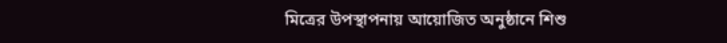মিত্রের উপস্থাপনায় আয়োজিত অনুষ্ঠানে শিশু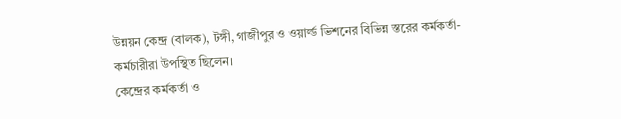উন্নয়ন কেন্দ্র (বালক), টঙ্গী, গাজীপুর ও ওয়ার্ল্ড ভিশনের বিভিন্ন স্তরের কর্মকর্তা-কর্মচারীরা উপস্থিত ছিলেন।
কেন্দ্রের কর্মকর্তা ও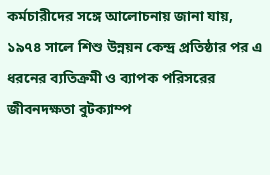কর্মচারীদের সঙ্গে আলোচনায় জানা যায়, ১৯৭৪ সালে শিশু উন্নয়ন কেন্দ্র প্রতিষ্ঠার পর এ ধরনের ব্যতিক্রমী ও ব্যাপক পরিসরের জীবনদক্ষতা বুটক্যাম্প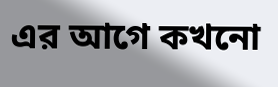এর আগে কখনো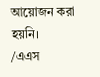আয়োজন করা হয়নি।
/এএস